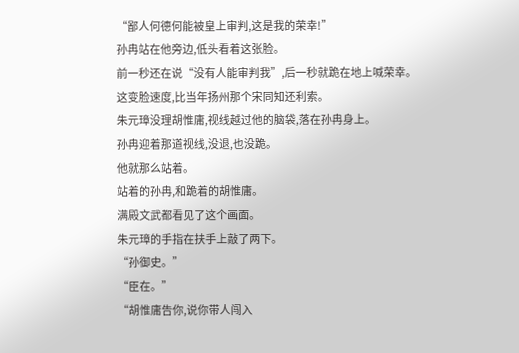“鄙人何德何能被皇上审判,这是我的荣幸!”
孙冉站在他旁边,低头看着这张脸。
前一秒还在说“没有人能审判我”,后一秒就跪在地上喊荣幸。
这变脸速度,比当年扬州那个宋同知还利索。
朱元璋没理胡惟庸,视线越过他的脑袋,落在孙冉身上。
孙冉迎着那道视线,没退,也没跪。
他就那么站着。
站着的孙冉,和跪着的胡惟庸。
满殿文武都看见了这个画面。
朱元璋的手指在扶手上敲了两下。
“孙御史。”
“臣在。”
“胡惟庸告你,说你带人闯入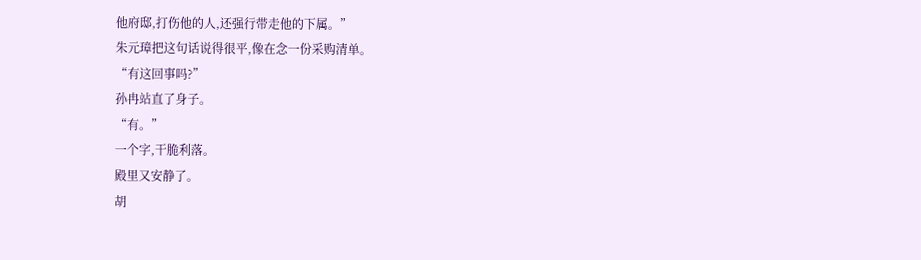他府邸,打伤他的人,还强行带走他的下属。”
朱元璋把这句话说得很平,像在念一份采购清单。
“有这回事吗?”
孙冉站直了身子。
“有。”
一个字,干脆利落。
殿里又安静了。
胡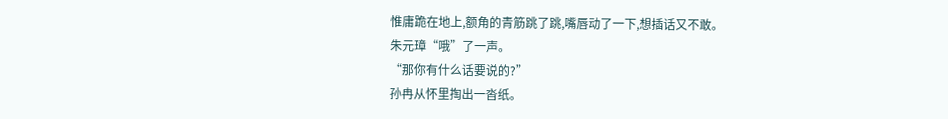惟庸跪在地上,额角的青筋跳了跳,嘴唇动了一下,想插话又不敢。
朱元璋“哦”了一声。
“那你有什么话要说的?”
孙冉从怀里掏出一沓纸。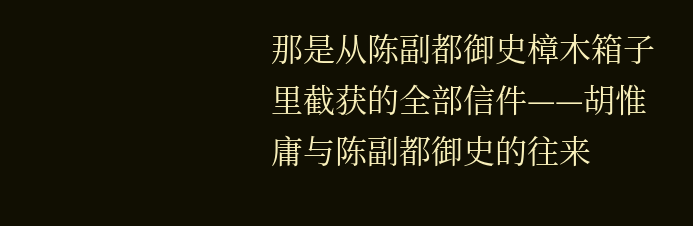那是从陈副都御史樟木箱子里截获的全部信件——胡惟庸与陈副都御史的往来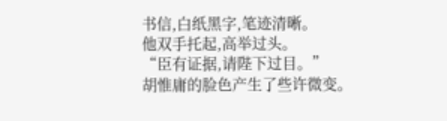书信,白纸黑字,笔迹清晰。
他双手托起,高举过头。
“臣有证据,请陛下过目。”
胡惟庸的脸色产生了些许微变。